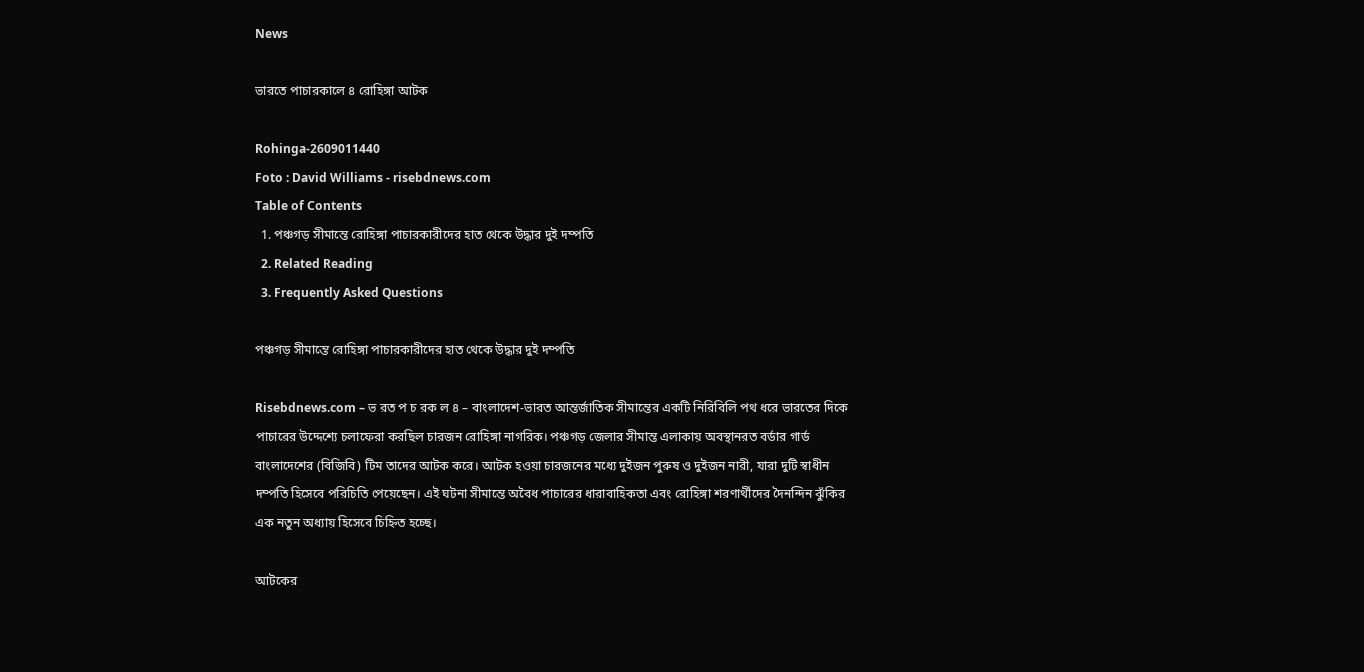News

ভারতে পাচারকালে ৪ রোহিঙ্গা আটক

Rohinga-2609011440
Foto : David Williams - risebdnews.com
Table of Contents
  1. পঞ্চগড় সীমান্তে রোহিঙ্গা পাচারকারীদের হাত থেকে উদ্ধার দুই দম্পতি
  2. Related Reading
  3. Frequently Asked Questions

পঞ্চগড় সীমান্তে রোহিঙ্গা পাচারকারীদের হাত থেকে উদ্ধার দুই দম্পতি

Risebdnews.com – ভ রত প চ রক ল ৪ – বাংলাদেশ-ভারত আন্তর্জাতিক সীমান্তের একটি নিরিবিলি পথ ধরে ভারতের দিকে পাচারের উদ্দেশ্যে চলাফেরা করছিল চারজন রোহিঙ্গা নাগরিক। পঞ্চগড় জেলার সীমান্ত এলাকায় অবস্থানরত বর্ডার গার্ড বাংলাদেশের (বিজিবি) টিম তাদের আটক করে। আটক হওয়া চারজনের মধ্যে দুইজন পুরুষ ও দুইজন নারী, যারা দুটি স্বাধীন দম্পতি হিসেবে পরিচিতি পেয়েছেন। এই ঘটনা সীমান্তে অবৈধ পাচারের ধারাবাহিকতা এবং রোহিঙ্গা শরণার্থীদের দৈনন্দিন ঝুঁকির এক নতুন অধ্যায় হিসেবে চিহ্নিত হচ্ছে।

আটকের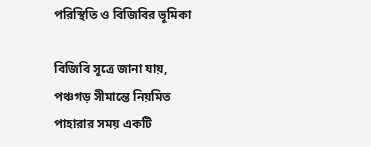পরিস্থিতি ও বিজিবির ভূমিকা

বিজিবি সূত্রে জানা যায়, পঞ্চগড় সীমান্তে নিয়মিত পাহারার সময় একটি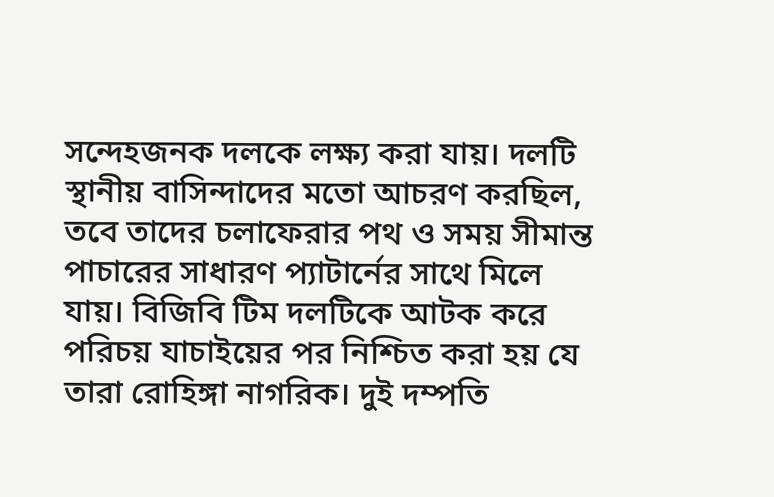সন্দেহজনক দলকে লক্ষ্য করা যায়। দলটি স্থানীয় বাসিন্দাদের মতো আচরণ করছিল, তবে তাদের চলাফেরার পথ ও সময় সীমান্ত পাচারের সাধারণ প্যাটার্নের সাথে মিলে যায়। বিজিবি টিম দলটিকে আটক করে পরিচয় যাচাইয়ের পর নিশ্চিত করা হয় যে তারা রোহিঙ্গা নাগরিক। দুই দম্পতি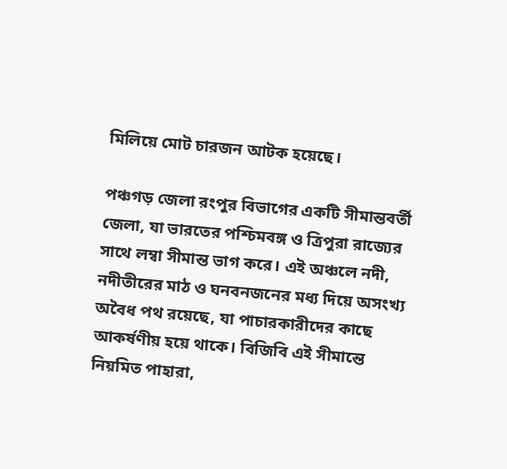মিলিয়ে মোট চারজন আটক হয়েছে।

পঞ্চগড় জেলা রংপুর বিভাগের একটি সীমান্তবর্তী জেলা, যা ভারতের পশ্চিমবঙ্গ ও ত্রিপুরা রাজ্যের সাথে লম্বা সীমান্ত ভাগ করে। এই অঞ্চলে নদী, নদীতীরের মাঠ ও ঘনবনজনের মধ্য দিয়ে অসংখ্য অবৈধ পথ রয়েছে, যা পাচারকারীদের কাছে আকর্ষণীয় হয়ে থাকে। বিজিবি এই সীমান্তে নিয়মিত পাহারা,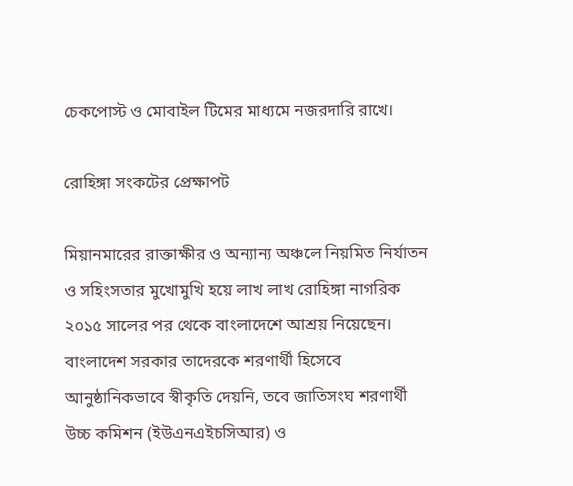চেকপোস্ট ও মোবাইল টিমের মাধ্যমে নজরদারি রাখে।

রোহিঙ্গা সংকটের প্রেক্ষাপট

মিয়ানমারের রাক্তাক্ষীর ও অন্যান্য অঞ্চলে নিয়মিত নির্যাতন ও সহিংসতার মুখোমুখি হয়ে লাখ লাখ রোহিঙ্গা নাগরিক ২০১৫ সালের পর থেকে বাংলাদেশে আশ্রয় নিয়েছেন। বাংলাদেশ সরকার তাদেরকে শরণার্থী হিসেবে আনুষ্ঠানিকভাবে স্বীকৃতি দেয়নি, তবে জাতিসংঘ শরণার্থী উচ্চ কমিশন (ইউএনএইচসিআর) ও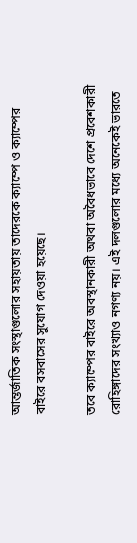আন্তর্জাতিক সংস্থাগুলোর সহায়তায় তাদেরকে ক্যাম্পে ও ক্যাম্পের বাইরে বসবাসের সুযোগ দেওয়া হয়েছে।

তবে ক্যাম্পের বাইরে অবস্থানকারী অথবা অবৈধভাবে দেশে প্রবেশকারী রোহিঙ্গাদের সংখ্যাও নগণ্য নয়। এই দলগুলোর মধ্যে অনেকেই ভারতে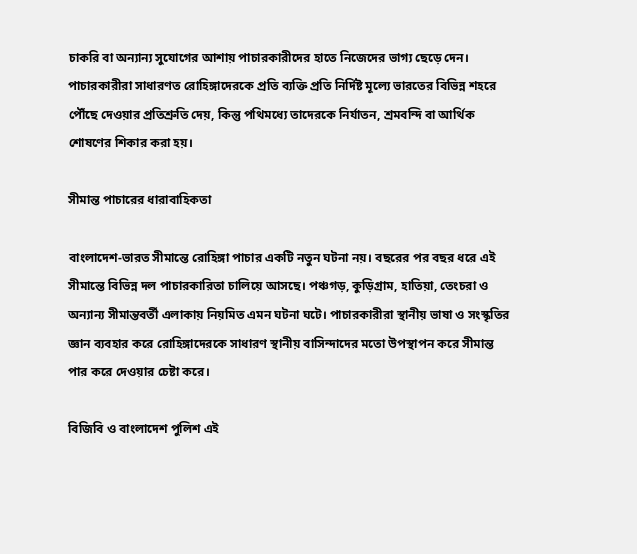চাকরি বা অন্যান্য সুযোগের আশায় পাচারকারীদের হাতে নিজেদের ভাগ্য ছেড়ে দেন। পাচারকারীরা সাধারণত রোহিঙ্গাদেরকে প্রতি ব্যক্তি প্রতি নির্দিষ্ট মূল্যে ভারতের বিভিন্ন শহরে পৌঁছে দেওয়ার প্রতিশ্রুতি দেয়, কিন্তু পথিমধ্যে তাদেরকে নির্যাতন, শ্রমবন্দি বা আর্থিক শোষণের শিকার করা হয়।

সীমান্ত পাচারের ধারাবাহিকতা

বাংলাদেশ-ভারত সীমান্তে রোহিঙ্গা পাচার একটি নতুন ঘটনা নয়। বছরের পর বছর ধরে এই সীমান্তে বিভিন্ন দল পাচারকারিতা চালিয়ে আসছে। পঞ্চগড়, কুড়িগ্রাম, হাতিয়া, তেংচরা ও অন্যান্য সীমান্তবর্তী এলাকায় নিয়মিত এমন ঘটনা ঘটে। পাচারকারীরা স্থানীয় ভাষা ও সংস্কৃতির জ্ঞান ব্যবহার করে রোহিঙ্গাদেরকে সাধারণ স্থানীয় বাসিন্দাদের মতো উপস্থাপন করে সীমান্ত পার করে দেওয়ার চেষ্টা করে।

বিজিবি ও বাংলাদেশ পুলিশ এই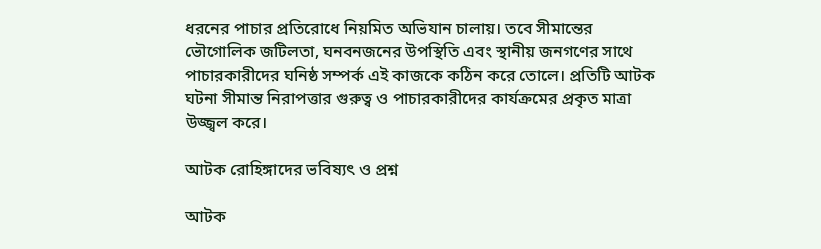ধরনের পাচার প্রতিরোধে নিয়মিত অভিযান চালায়। তবে সীমান্তের ভৌগোলিক জটিলতা, ঘনবনজনের উপস্থিতি এবং স্থানীয় জনগণের সাথে পাচারকারীদের ঘনিষ্ঠ সম্পর্ক এই কাজকে কঠিন করে তোলে। প্রতিটি আটক ঘটনা সীমান্ত নিরাপত্তার গুরুত্ব ও পাচারকারীদের কার্যক্রমের প্রকৃত মাত্রা উজ্জ্বল করে।

আটক রোহিঙ্গাদের ভবিষ্যৎ ও প্রশ্ন

আটক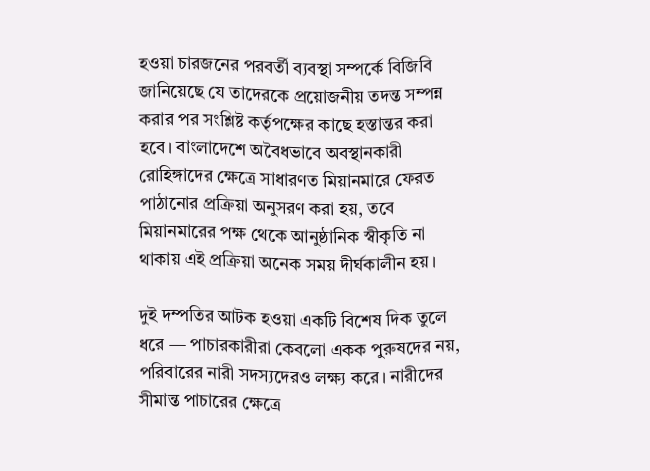হওয়া চারজনের পরবর্তী ব্যবস্থা সম্পর্কে বিজিবি জানিয়েছে যে তাদেরকে প্রয়োজনীয় তদন্ত সম্পন্ন করার পর সংশ্লিষ্ট কর্তৃপক্ষের কাছে হস্তান্তর করা হবে। বাংলাদেশে অবৈধভাবে অবস্থানকারী রোহিঙ্গাদের ক্ষেত্রে সাধারণত মিয়ানমারে ফেরত পাঠানোর প্রক্রিয়া অনুসরণ করা হয়, তবে মিয়ানমারের পক্ষ থেকে আনুষ্ঠানিক স্বীকৃতি না থাকায় এই প্রক্রিয়া অনেক সময় দীর্ঘকালীন হয়।

দুই দম্পতির আটক হওয়া একটি বিশেষ দিক তুলে ধরে — পাচারকারীরা কেবলো একক পুরুষদের নয়, পরিবারের নারী সদস্যদেরও লক্ষ্য করে। নারীদের সীমান্ত পাচারের ক্ষেত্রে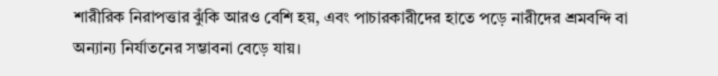শারীরিক নিরাপত্তার ঝুঁকি আরও বেশি হয়, এবং পাচারকারীদের হাতে পড়ে নারীদের শ্রমবন্দি বা অন্যান্য নির্যাতনের সম্ভাবনা বেড়ে যায়।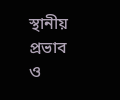স্থানীয় প্রভাব ও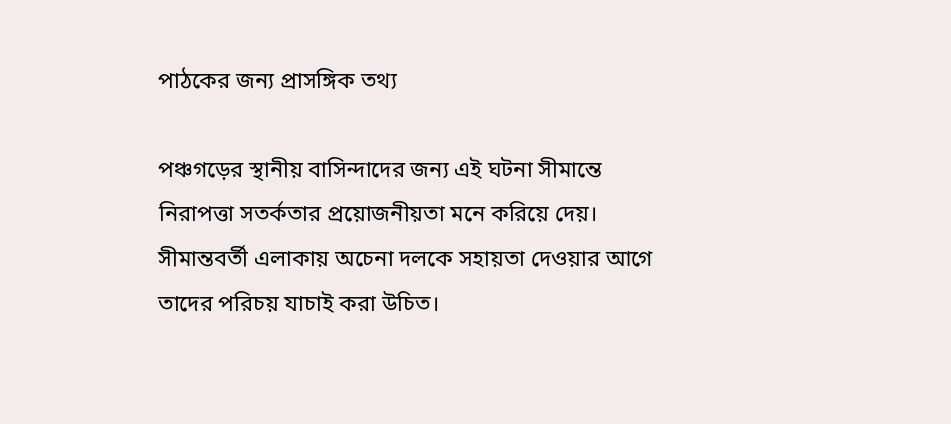পাঠকের জন্য প্রাসঙ্গিক তথ্য

পঞ্চগড়ের স্থানীয় বাসিন্দাদের জন্য এই ঘটনা সীমান্তে নিরাপত্তা সতর্কতার প্রয়োজনীয়তা মনে করিয়ে দেয়। সীমান্তবর্তী এলাকায় অচেনা দলকে সহায়তা দেওয়ার আগে তাদের পরিচয় যাচাই করা উচিত।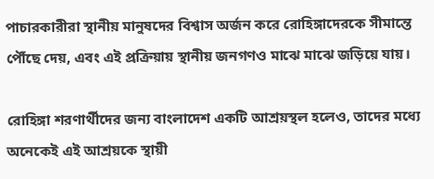পাচারকারীরা স্থানীয় মানুষদের বিশ্বাস অর্জন করে রোহিঙ্গাদেরকে সীমান্তে পৌঁছে দেয়, এবং এই প্রক্রিয়ায় স্থানীয় জনগণও মাঝে মাঝে জড়িয়ে যায়।

রোহিঙ্গা শরণার্থীদের জন্য বাংলাদেশ একটি আশ্রয়স্থল হলেও, তাদের মধ্যে অনেকেই এই আশ্রয়কে স্থায়ী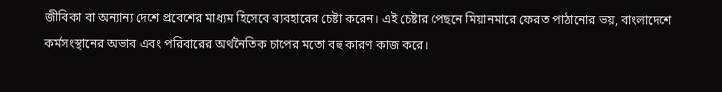জীবিকা বা অন্যান্য দেশে প্রবেশের মাধ্যম হিসেবে ব্যবহারের চেষ্টা করেন। এই চেষ্টার পেছনে মিয়ানমারে ফেরত পাঠানোর ভয়, বাংলাদেশে কর্মসংস্থানের অভাব এবং পরিবারের অর্থনৈতিক চাপের মতো বহু কারণ কাজ করে।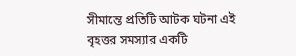সীমান্তে প্রতিটি আটক ঘটনা এই বৃহত্তর সমস্যার একটি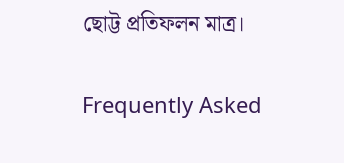ছোট্ট প্রতিফলন মাত্র।

Frequently Asked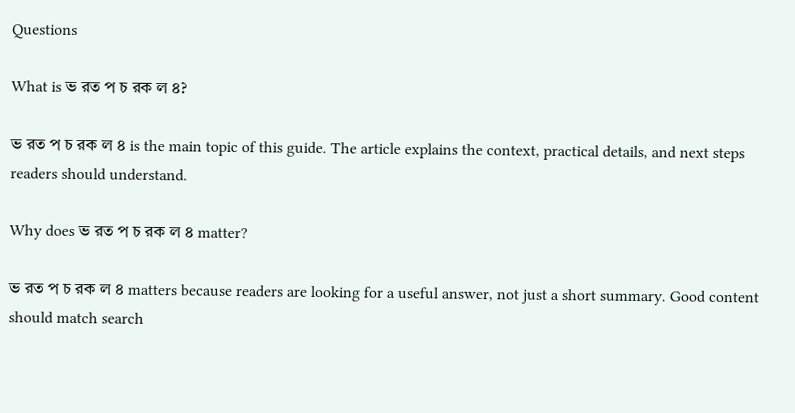Questions

What is ভ রত প চ রক ল ৪?

ভ রত প চ রক ল ৪ is the main topic of this guide. The article explains the context, practical details, and next steps readers should understand.

Why does ভ রত প চ রক ল ৪ matter?

ভ রত প চ রক ল ৪ matters because readers are looking for a useful answer, not just a short summary. Good content should match search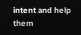intent and help them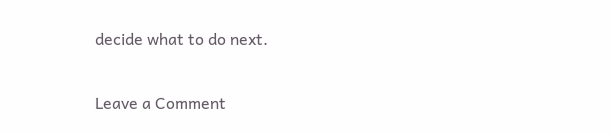decide what to do next.

Leave a Comment